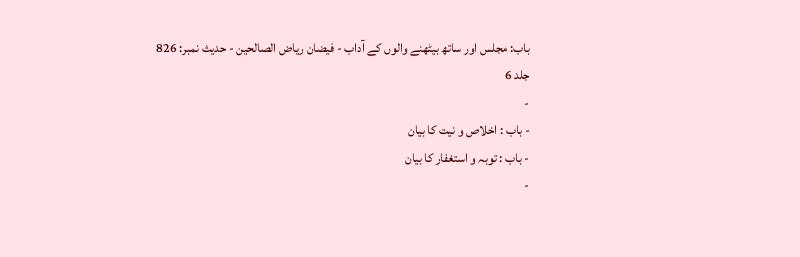باب: مجلس اور ساتھ بیٹھنے والوں کے آداب - فیضان ریاض الصالحین - حدیث نمبر: 826
جلد 6
-
- باب : اخلاص و نیت کا بیان
- باب : توبہ و استغفار کا بیان
-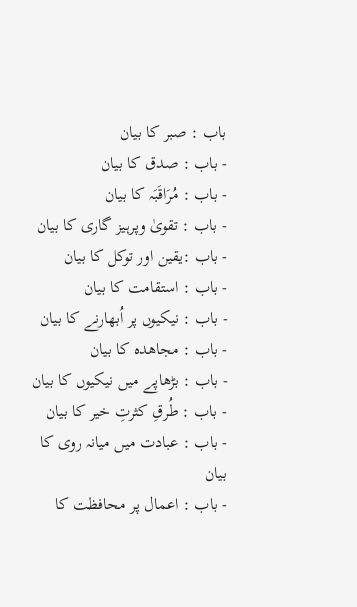باب : صبر کا بیان
- باب : صدق کا بیان
- باب : مُرَاقَبَہ کا بیان
- باب : تقویٰ وپرہیز گاری کا بیان
- باب :یقین اور توکل کا بیان
- باب : استقامت کا بیان
- باب : نیکیوں پر اُبھارنے کا بیان
- باب : مجاھدہ کا بیان
- باب : بڑھاپے میں نیکیوں کا بیان
- باب : طُرقِ کثرتِ خیر کا بیان
- باب : عبادت میں میانہ روی کا بیان
- باب : اعمال پر محافظت کا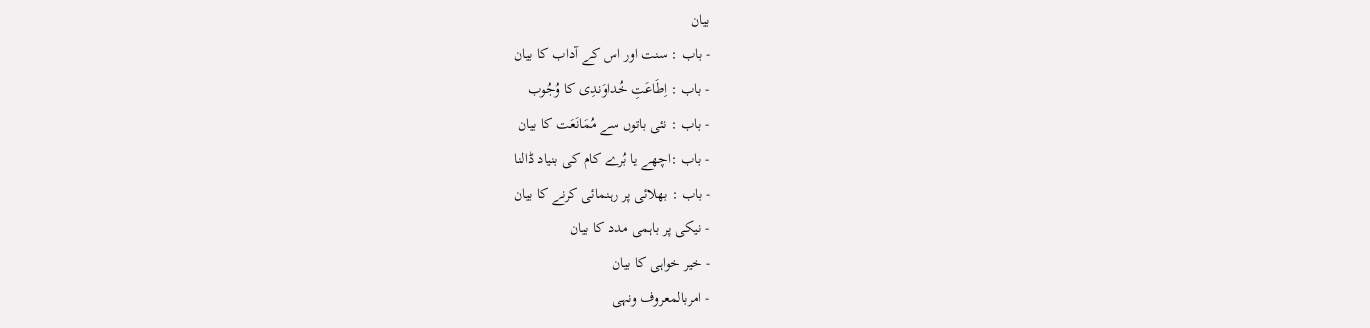بیان
- باب : سنت اور اس کے آداب کا بیان
- باب : اِطَاعَتِ خُداوَندِی کا وُجُوب
- باب : نئی باتوں سے مُمَانَعَت کا بیان
- باب :اچھے یا بُرے کام کی بنیاد ڈالنا
- باب : بھلائی پر رہنمائی کرنے کا بیان
- نیکی پر باہمی مدد کا بیان
- خیر خواہی کا بیان
- امربالمعروف ونہی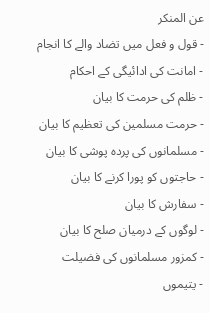عن المنکر
- قول و فعل میں تضاد والے کا انجام
- امانت کی ادائیگی کے احکام
- ظلم کی حرمت کا بیان
- حرمت مسلمین کی تعظیم کا بیان
- مسلمانوں کی پردہ پوشی کا بیان
- حاجتوں کو پورا کرنے کا بیان
- سفارش کا بیان
- لوگوں کے درمیان صلح کا بیان
- کمزور مسلمانوں کی فضیلت
- یتیموں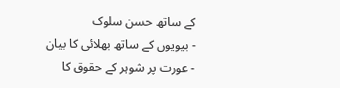کے ساتھ حسن سلوک
- بیویوں کے ساتھ بھلائی کا بیان
- عورت پر شوہر کے حقوق کا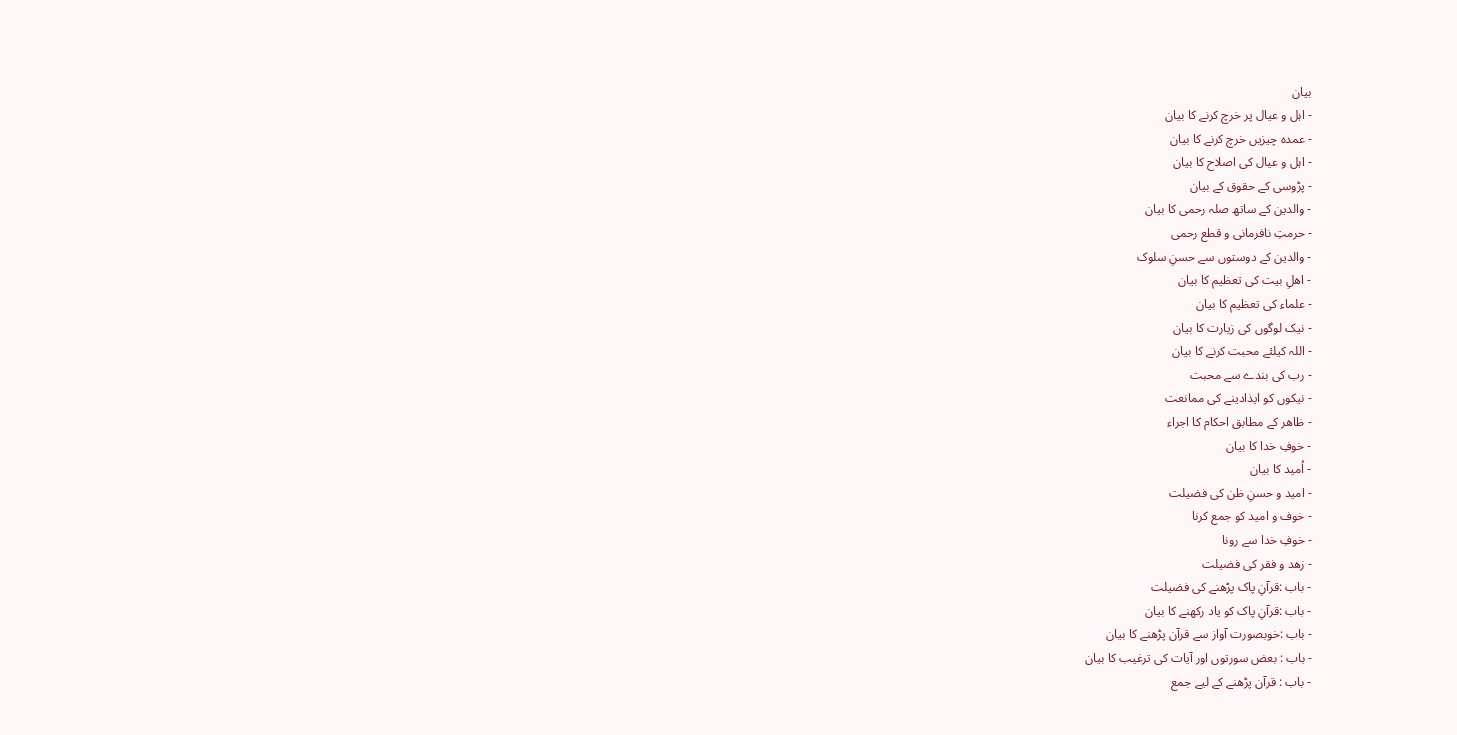بیان
- اہل و عیال پر خرچ کرنے کا بیان
- عمدہ چیزیں خرچ کرنے کا بیان
- اہل و عیال کی اصلاح کا بیان
- پڑوسی کے حقوق کے بیان
- والدین کے ساتھ صلہ رحمی کا بیان
- حرمتِ نافرمانی و قطع رحمی
- والدین کے دوستوں سے حسنِ سلوک
- اھلِ بیت کی تعظیم کا بیان
- علماء کی تعظیم کا بیان
- نیک لوگوں کی زیارت کا بیان
- اللہ کیلئے محبت کرنے کا بیان
- رب کی بندے سے محبت
- نیکوں کو ایذادینے کی ممانعت
- ظاھر کے مطابق احکام کا اجراء
- خوفِ خدا کا بیان
- اُمید کا بیان
- امید و حسنِ ظن کی فضیلت
- خوف و امید کو جمع کرنا
- خوفِ خدا سے رونا
- زھد و فقر کی فضیلت
- باب :قرآنِ پاک پڑھنے کی فضیلت
- باب :قرآنِ پاک کو یاد رکھنے کا بیان
- باب :خوبصورت آواز سے قرآن پڑھنے کا بیان
- باب : بعض سورتوں اور آیات کی ترغیب کا بیان
- باب : قرآن پڑھنے کے لیے جمع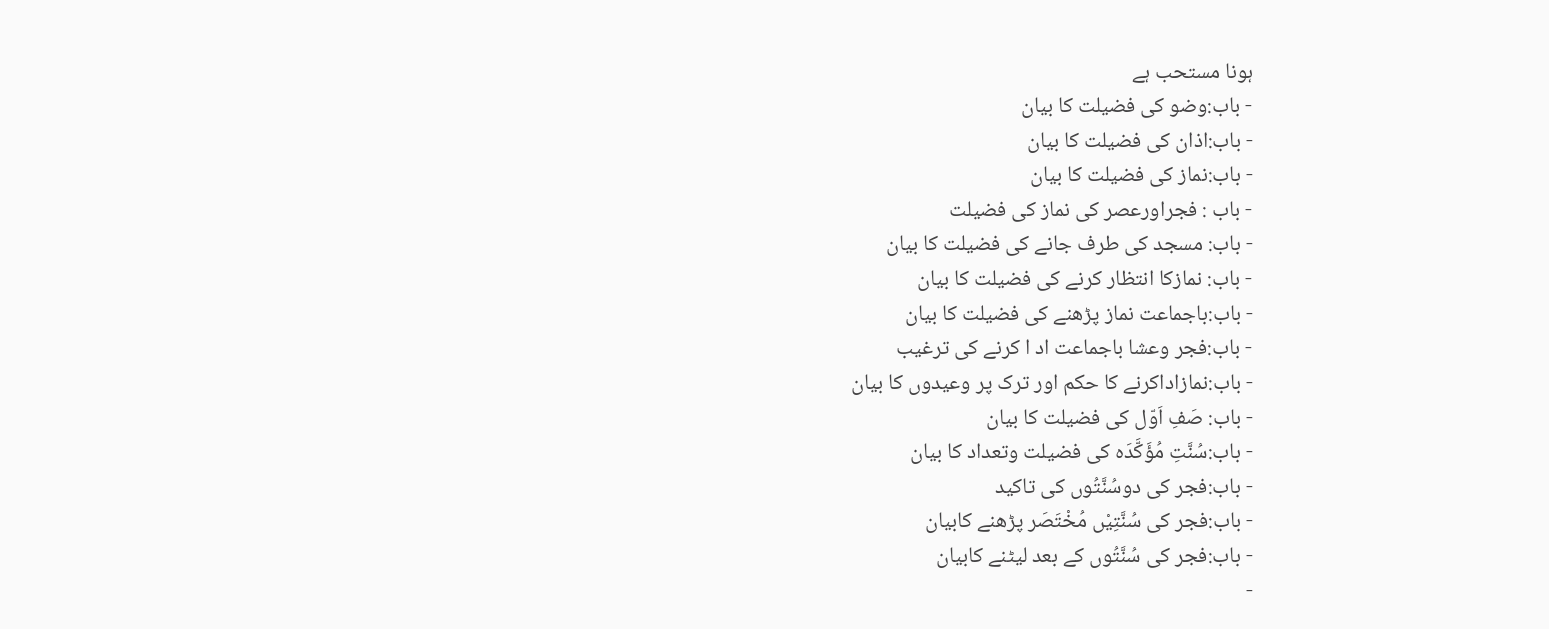ہونا مستحب ہے
- باب:وضو کی فضیلت کا بیان
- باب:اذان کی فضیلت کا بیان
- باب:نماز کی فضیلت کا بیان
- باب : فجراورعصر کی نماز کی فضیلت
- باب: مسجد کی طرف جانے کی فضیلت کا بیان
- باب: نمازکا انتظار کرنے کی فضیلت کا بیان
- باب:باجماعت نماز پڑھنے کی فضیلت کا بیان
- باب:فجر وعشا باجماعت اد ا کرنے کی ترغیب
- باب:نمازاداکرنے کا حکم اور ترک پر وعیدوں کا بیان
- باب: صَفِ اَوّل کی فضیلت کا بیان
- باب:سُنَّتِ مُؤَکَّدَہ کی فضیلت وتعداد کا بیان
- باب:فجر کی دوسُنَّتُوں کی تاکید
- باب:فجر کی سُنَّتِیْں مُخْتَصَر پڑھنے کابیان
- باب:فجر کی سُنَّتُوں کے بعد لیٹنے کابیان
-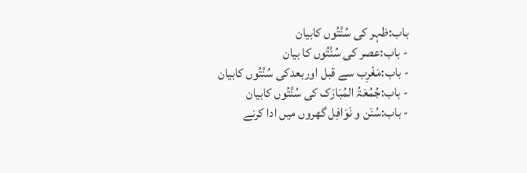باب:ظہر کی سُنَّتُوں کابیان
- باب:عصر کی سُنَّتُوں کا بیان
- باب:مَغْرِب سے قبل اوربعدکی سُنَّتُوں کابیان
- باب:جُمُعَۃُ المُبَارَک کی سُنَّتُوں کابیان
- باب:سُنَن و نَوَافِل گھروں میں ادا کرنے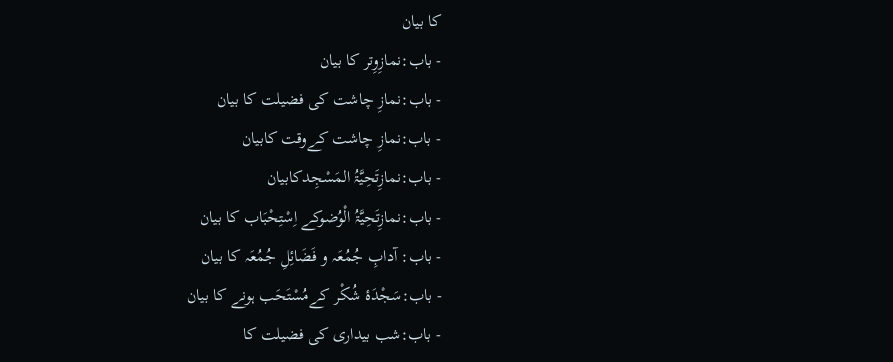کا بیان
- باب:نمازِوِتر كا بیان
- باب:نمازِ چاشت کی فضیلت کا بیان
- باب:نمازِ چاشت کےوقت کابیان
- باب:نمازِتَحِیَّۃُ المَسْجِدکابیان
- باب:نمازِتَحِیَّۃُ الْوُضوکے اِسْتِحْبَاب کا بیان
- باب: آدابِ جُمُعَہ و فَضَائِلِ جُمُعَہ کا بیان
- باب:سَجْدَۂ شُکْر کےمُسْتَحَب ہونے کا بیان
- باب:شب بیداری کی فضیلت کا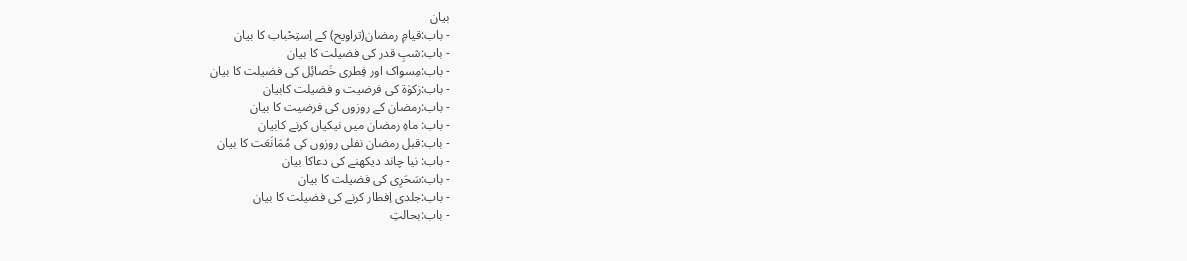بیان
- باب:قیامِ رمضان(تراویح) کے اِستِحْباب کا بیان
- باب:شبِ قدر کی فضیلت کا بیان
- باب:مِسواک اور فِطری خَصائِل کی فضیلت کا بیان
- باب:زکوٰۃ کی فرضیت و فضیلت کابیان
- باب:رمضان کے روزوں کی فرضیت کا بیان
- باب: ماہِ رمضان میں نیکیاں کرنے کابیان
- باب:قبل رمضان نفلی روزوں کی مُمَانَعَت کا بیان
- باب: نیا چاند دیکھنے کی دعاکا بیان
- باب:سَحَرِی کی فضیلت کا بیان
- باب:جلدی اِفطار کرنے کی فضیلت کا بیان
- باب:بحالتِ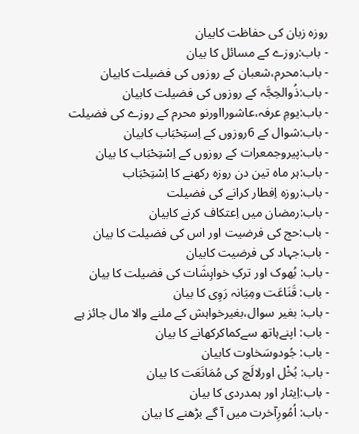روزہ زبان کی حفاظت کابیان
- باب:روزے کے مسائل کا بیان
- باب:محرم،شعبان کے روزوں کی فضیلت کابیان
- باب:ذُوالحِجَّہ کے روزوں کی فضیلت کابیان
- باب:یومِ عرفہ،عاشورااورنو محرم کے روزے کی فضیلت
- باب:شوال کے 6روزوں کے اِستِحْبَاب کابیان
- باب:پیروجمعرات کے روزوں کے اِسْتِحْبَاب کا بیان
- باب:ہر ماہ تین دن روزہ رکھنے کا اِسْتِحْبَاب
- باب:روزہ اِفطار کرانے کی فضیلت
- باب:رمضان میں اِعتکاف کرنے کابیان
- باب:حج کی فرضیت اور اس کی فضیلت کا بیان
- باب:جہاد کی فرضیت کابیان
- باب: بُھوک اور ترکِ خواہِشَات کی فضیلت کا بیان
- باب: قَنَاعَت ومِیَانہ رَوِی کا بیان
- باب: بغیر سوال،بغیرخواہش کے ملنے والا مال جائز ہے
- باب: اپنےہاتھ سےکماکرکھانے کا بیان
- باب: جُودوسَخاوت کابیان
- باب: بُخْل اورلالَچ کی مُمَانَعَت کا بیان
- باب:اِیثار اور ہمدردی کا بیان
- باب: اُمُورِآخرت میں آ گے بڑھنے کا بیان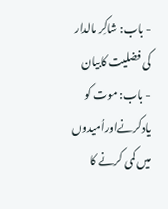- باب: شاکِر مالدار کی فضلیت کابیان
- باب: موت کو یادکرنےاوراُمیدوں میں کمی کرنے کا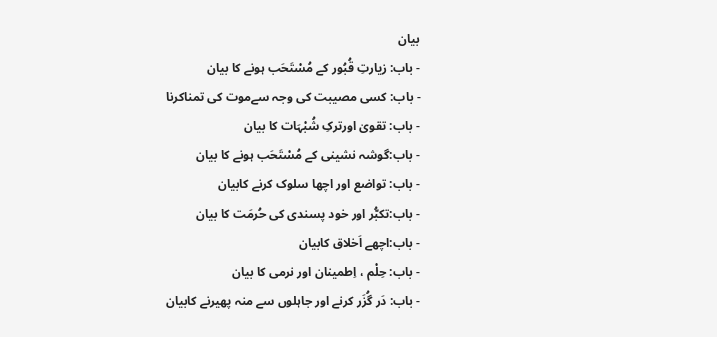بیان
- باب: زیارتِ قُبُور کے مُسْتَحَب ہونے کا بیان
- باب: کسی مصیبت کی وجہ سےموت کی تمناکرنا
- باب: تقویٰ اورترکِ شُبْہَات کا بیان
- باب:گوشہ نشینی کے مُسْتَحَب ہونے کا بیان
- باب: تواضع اور اچھا سلوک کرنے کابیان
- باب:تکبُّر اور خود پسندی کی حُرمَت کا بیان
- باب:اچھے اَخلاق کابیان
- باب: حِلْم ، اِطمینان اور نرمی کا بیان
- باب: دَر گُزَر کرنے اور جاہلوں سے منہ پھیرنے کابیان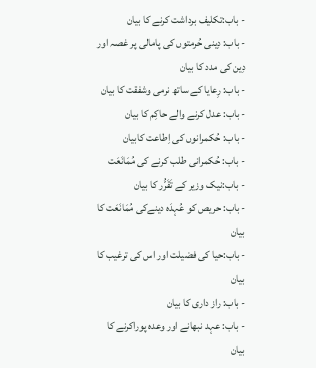- باب:تکلیف برداشت کرنے کا بیان
- باب: دِینی حُرمتوں کی پامالی پر غصہ اور دِین کی مدد کا بیان
- باب: رِعایا کے ساتھ نرمی وشفقت کا بیان
- باب: عدل کرنے والے حاکِم کا بیان
- باب: حُکمرانوں کی اِطاعت کابیان
- باب: حُکمرانی طلب کرنے کی مُمَانَعَت
- باب:نیک وزیر کے تَقَرُّر کا بیان
- باب: حریص کو عُہدَہ دینےکی مُمَانَعَت کا بیان
- باب:حیا کی فضیلت اور اس کی ترغیب کا بیان
- باب: راز داری کا بیان
- باب: عہد نبھانے اور وعدہ پوراکرنے کا بیان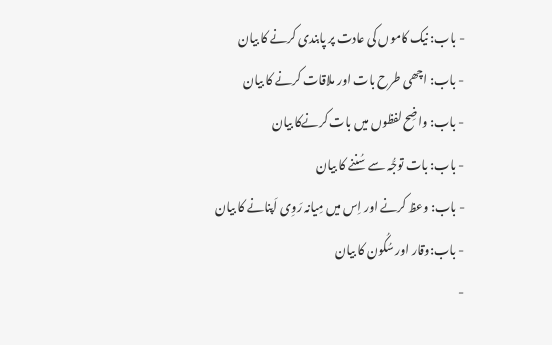- باب: نیک کاموں کی عادت پر پابندی کرنے کا بیان
- باب: اچھی طرح بات اور ملاقات کرنے کا بیان
- باب: واضِح لفظوں میں بات کرنےکا بیان
- باب: بات توجُّہ سے سُننے کا بیان
- باب: وعظ کرنے اور اِس میں مِیانہ رَوِی اَپنانے کا بیان
- باب:وقار اور سُکُون کا بیان
-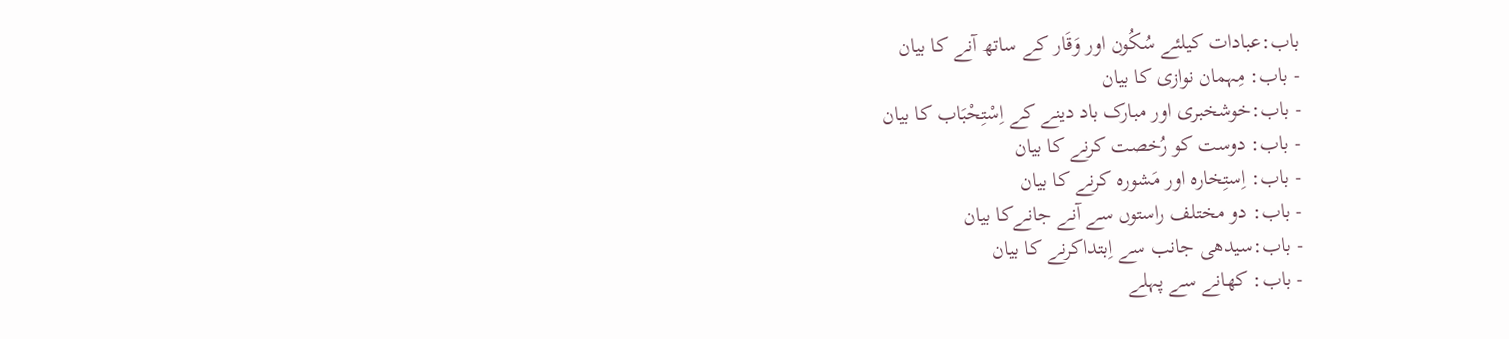باب:عبادات کیلئے سُکُون اور وَقَار کے ساتھ آنے کا بیان
- باب: مِہمان نوازی کا بیان
- باب:خوشخبری اور مبارک باد دینے کے اِسْتِحْبَاب کا بیان
- باب: دوست کو رُخصت کرنے کا بیان
- باب: اِستِخاره اور مَشورہ کرنے کا بیان
- باب: دو مختلف راستوں سے آنے جانےکا بیان
- باب:سیدھی جانب سے اِبتداکرنے کا بیان
- باب: کھانے سے پہلے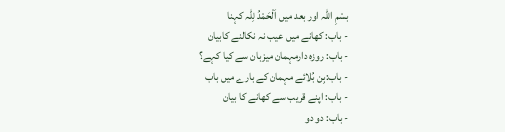بسْمِ اللہ اور بعد میں اَلْحَمْدُ لِلّٰہ کہنا
- باب: کھانے میں عیب نہ نکالنے کابیان
- باب: روزہ دارمہمان میزبان سے کیا کہے؟
- باب:بِن بُلائے مہمان کے بارے میں باب
- باب: اپنے قریب سے کھانے کا بیان
- باب: دو دو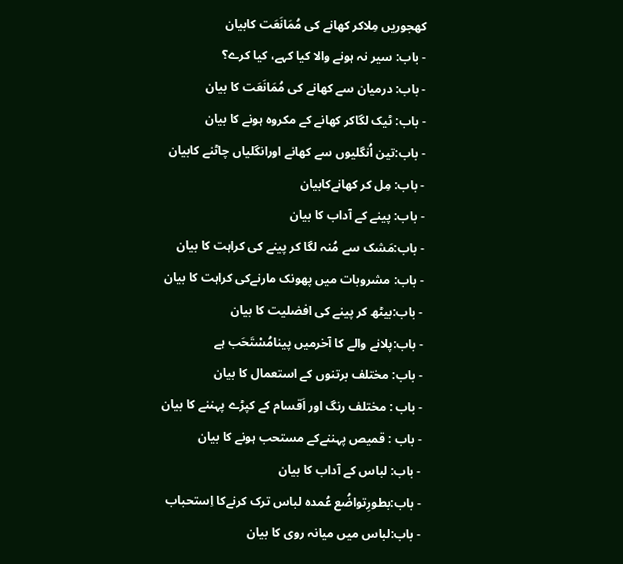کھجوریں مِلاکر کھانے کی مُمَانَعَت کابیان
- باب: سیر نہ ہونے والا کیا کہے، کیا کرے؟
- باب: درمیان سے کھانے کی مُمَانَعَت کا بیان
- باب: ٹیک لگاکر کھانے کے مکروہ ہونے کا بیان
- باب:تین اُنگلیوں سے کھانے اورانگلیاں چاٹنے کابیان
- باب: مِل کر کھانےکابیان
- باب: پینے کے آداب کا بیان
- باب:مَشک سے مُنہ لگا کر پینے کی کراہت کا بیان
- باب: مشروبات میں پھونک مارنےکی کراہت کا بیان
- باب:بیٹھ کر پینے کی افضلیت کا بیان
- باب:پلانے والے کا آخرمیں پینامُسْتَحَب ہے
- باب: مختلف برتنوں کے استعمال کا بیان
- باب : مختلف رنگ اور اَقسام کے کپڑے پہننے کا بیان
- باب : قمیص پہننےکے مستحب ہونے کا بیان
- باب: لباس کے آداب کا بیان
- باب:بطورِتواضُع عُمدہ لباس ترک کرنےکا اِستحباب
- باب:لباس میں میانہ روی کا بیان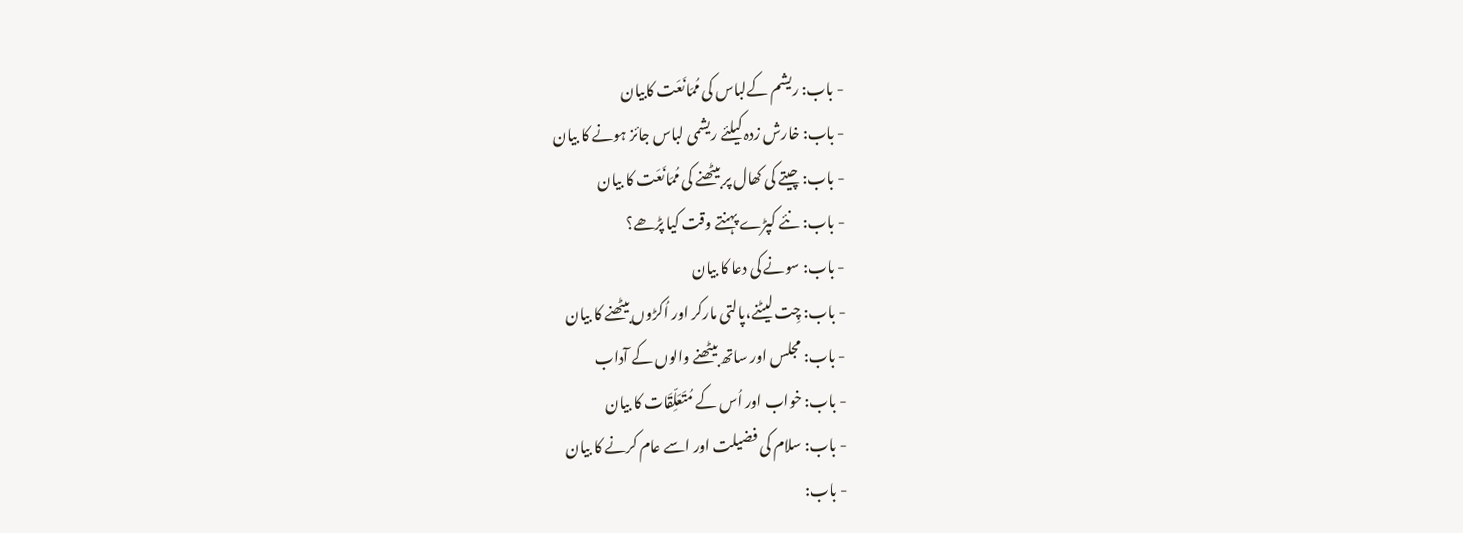- باب: ریشم کےلباس کی مُمَانَعَت کابیان
- باب: خارش زدہ کیلئے ریشمی لباس جائز ہونے کا بیان
- باب: چیتے کی کھال پر بیٹھنے کی مُمَانَعَت کا بیان
- باب: نئے کپڑے پہنتے وقت کیا پڑھے؟
- باب: سونے کی دعا کا بیان
- باب: چِت لیٹنے،پالتی مارکر اور اُکڑوں بیٹھنے کا بیان
- باب: مجلس اور ساتھ بیٹھنے والوں کے آداب
- باب: خواب اور اُس کے مُتَعَلِّقَات کا بیان
- باب: سلام کی فضیلت اور اسے عام کرنے کا بیان
- باب: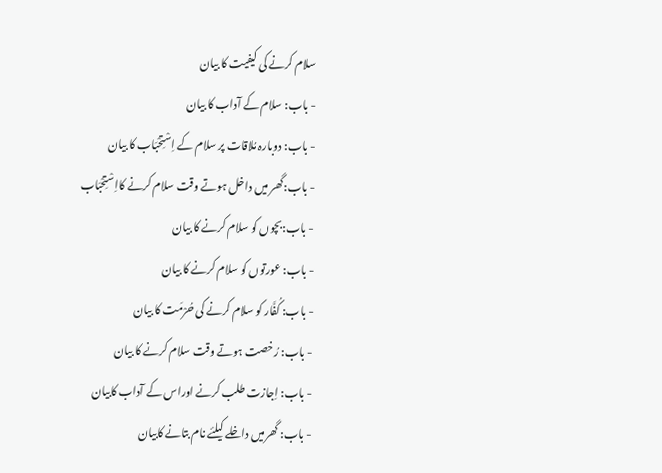سلام کرنے کی کیفیت کا بیان
- باب: سلام کے آداب کا بیان
- باب: دوبارہ مُلاقات پر سلام کے اِسْتِحْبَاب کا بیان
- باب:گھر میں داخل ہوتے وقت سلام کرنے کااِسْتِحْبَاب
- باب:بچوں کو سلام کرنے کا بیان
- باب: عورتوں کو سلام کرنے کا بیان
- باب: کُفَّار کو سلام کرنے کی حُرْمَت کا بیان
- باب: رُخصت ہوتے وقت سلام کرنے کا بیان
- باب: اِجازت طلب کرنے اوراس کے آداب کابیان
- باب: گھرمیں داخلے کیلئے نام بتانے کابیان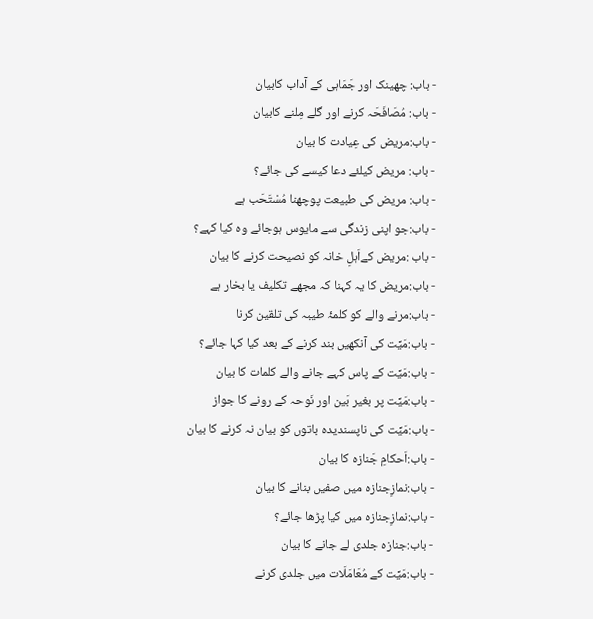- باب: چھینک اور جَمَاہی کے آداب کابیان
- باب: مُصَافَحَہ کرنے اور گلے مِلنے کابیان
- باب:مریض کی عِیادت کا بیان
- باب: مریض کیلئے دعا کیسے کی جائے؟
- باب: مریض کی طبیعت پوچھنا مُسْتَحَب ہے
- باب:جو اپنی زندگی سے مایوس ہوجائے وہ کیا کہے؟
- باب :مریض کےاَہلِ خانہ کو نصیحت کرنے کا بیان
- باب:مریض کا یہ کہنا کہ مجھے تکلیف یا بخار ہے
- باب:مرنے والے کو کلمۂ طیبہ کی تلقین کرنا
- باب:مَیِّت کی آنکھیں بند کرنے کے بعد کیا کہا جائے؟
- باب:مَیِّت کے پاس کہے جانے والے کلمات کا بیان
- باب:مَیِّت پر بغیر بَین اور نَوحہ کے رونے کا جواز
- باب:مَیِّت کی ناپسندیدہ باتوں کو بیان نہ کرنے کا بیان
- باب:اَحکامِ جَنازہ کا بیان
- باب:نمازِجنازہ میں صفیں بنانے کا بیان
- باب:نمازِجنازہ میں کیا پڑھا جائے؟
- باب:جنازہ جلدی لے جانے کا بیان
- باب:مَیِّت کے مُعَامَلَات میں جلدی کرنے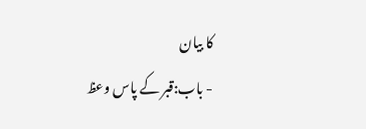کا بیان
- باب:قبر کے پاس وعظ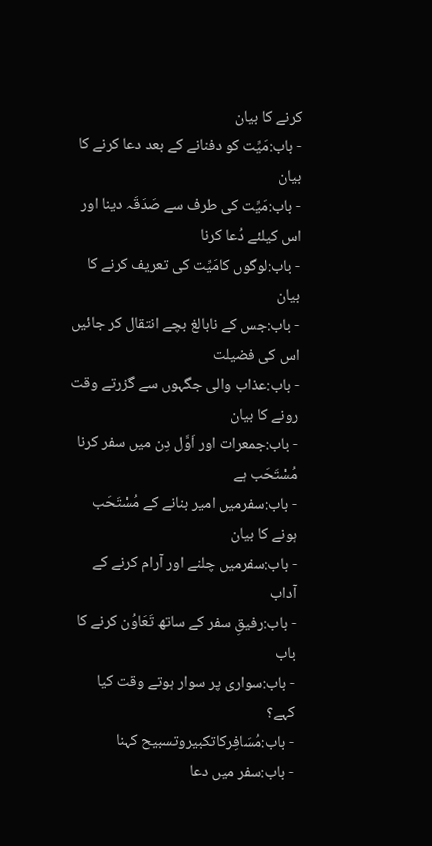کرنے کا بیان
- باب:مَیِّت کو دفنانے کے بعد دعا کرنے کا بیان
- باب:مَیِّت کی طرف سے صَدَقَہ دینا اور اس کیلئے دُعا کرنا
- باب:لوگوں کامَیِّت کی تعریف کرنے کا بیان
- باب:جس کے نابالغ بچے انتقال کر جائیں اس کی فضیلت
- باب:عذاب والی جگہوں سے گزرتے وقت رونے کا بیان
- باب:جمعرات اور اَوَّل دِن میں سفر کرنا مُسْتَحَب ہے
- باب:سفرمیں امیر بنانے کے مُسْتَحَب ہونے کا بیان
- باب:سفرمیں چلنے اور آرام کرنے کے آداب
- باب:رفیقِ سفر کے ساتھ تَعَاوُن کرنے کا باب
- باب:سواری پر سوار ہوتے وقت کیا کہے؟
- باب:مُسَافِرکاتکبیروتسبیح کہنا
- باب:سفر میں دعا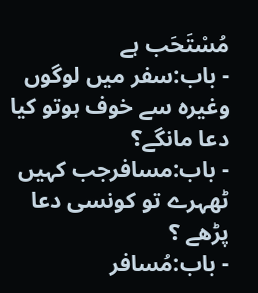مُسْتَحَب ہے
- باب:سفر میں لوگوں وغیرہ سے خوف ہوتو کیا دعا مانگے؟
- باب:مسافرجب کہیں ٹھہرے تو کونسی دعا پڑھے ؟
- باب:مُسافر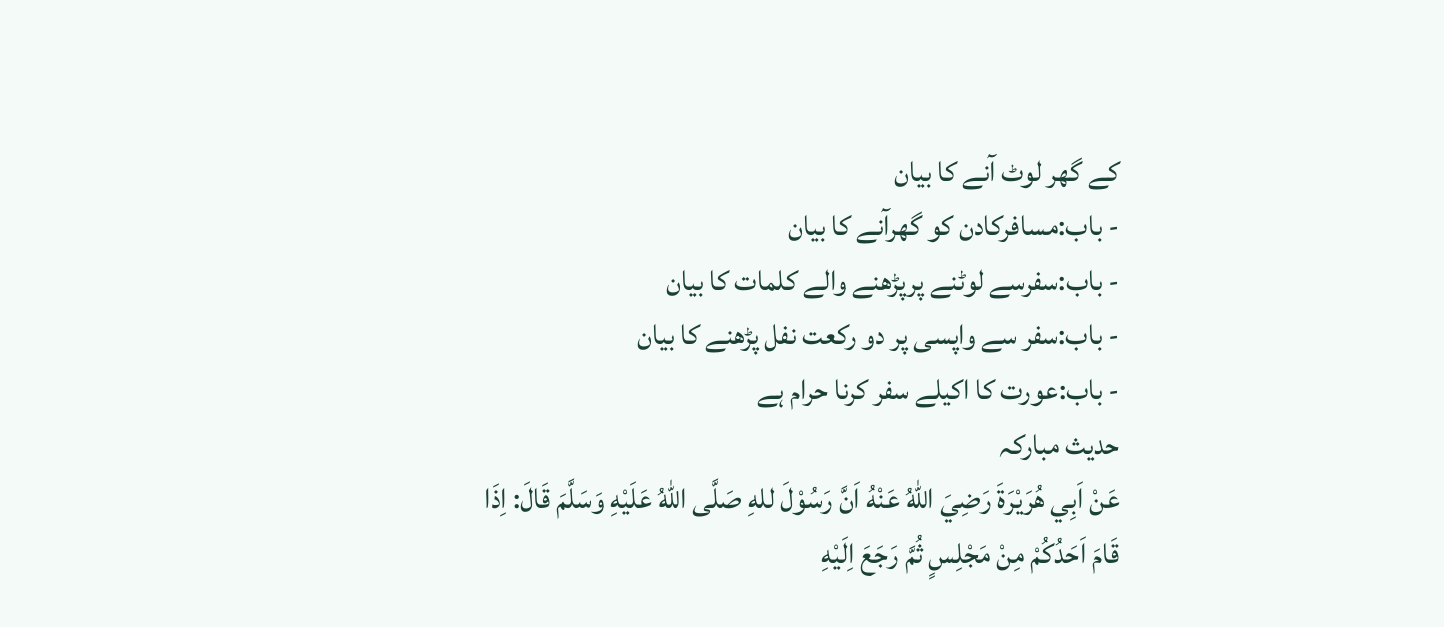کے گھر لوٹ آنے کا بیان
- باب:مسافرکادن کو گھرآنے کا بیان
- باب:سفرسے لوٹنے پرپڑھنے والے کلمات کا بیان
- باب:سفر سے واپسی پر دو رکعت نفل پڑھنے کا بیان
- باب:عورت کا اکیلے سفر کرنا حرام ہے
حدیث مبارکہ
عَنْ اَبِي هُرَيْرَةَ رَضِيَ اللهُ عَنْهُ اَنَّ رَسُوْلَ للهِ صَلَّى اللهُ عَلَيْهِ وَسَلَّمَ قَالَ: اِذَا قَامَ اَحَدُكُمْ مِنْ مَجْلِسٍ ثُمَّ رَجَعَ اِلَيْهِ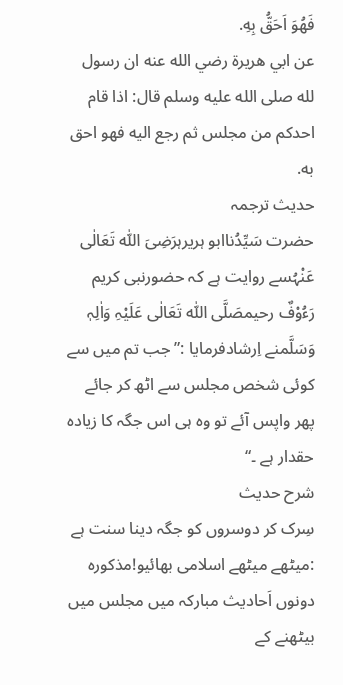فَهُوَ اَحَقُّ بِهِ.
عن ابي هريرة رضي الله عنه ان رسول لله صلى الله عليه وسلم قال: اذا قام احدكم من مجلس ثم رجع اليه فهو احق به.
حدیث ترجمہ
حضرت سَیِّدُناابو ہریرہرَضِیَ اللّٰہ تَعَالٰی عَنْہُسے روایت ہے کہ حضورنبی کریم رَءُوْفٌ رحیمصَلَّی اللّٰہ تَعَالٰی عَلَیْہِ وَاٰلِہٖ وَسَلَّمنے اِرشادفرمایا :”جب تم میں سے کوئی شخص مجلس سے اٹھ کر جائے پھر واپس آئے تو وہ ہی اس جگہ کا زیادہ حقدار ہے ۔“
شرح حدیث
سِرک کر دوسروں کو جگہ دینا سنت ہے :میٹھے میٹھے اسلامی بھائیو!مذکورہ دونوں اَحادیث مبارکہ میں مجلس میں بیٹھنے کے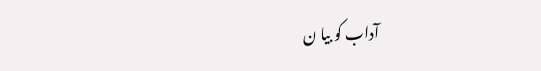آداب کو بیا ن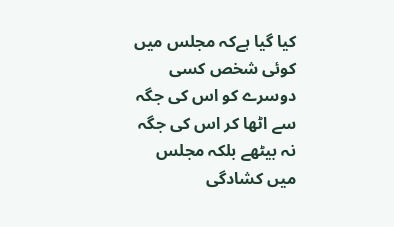کیا گیا ہےکہ مجلس میں کوئی شخص کسی دوسرے کو اس کی جگہ سے اٹھا کر اس کی جگہ نہ بیٹھے بلکہ مجلس میں کشادگی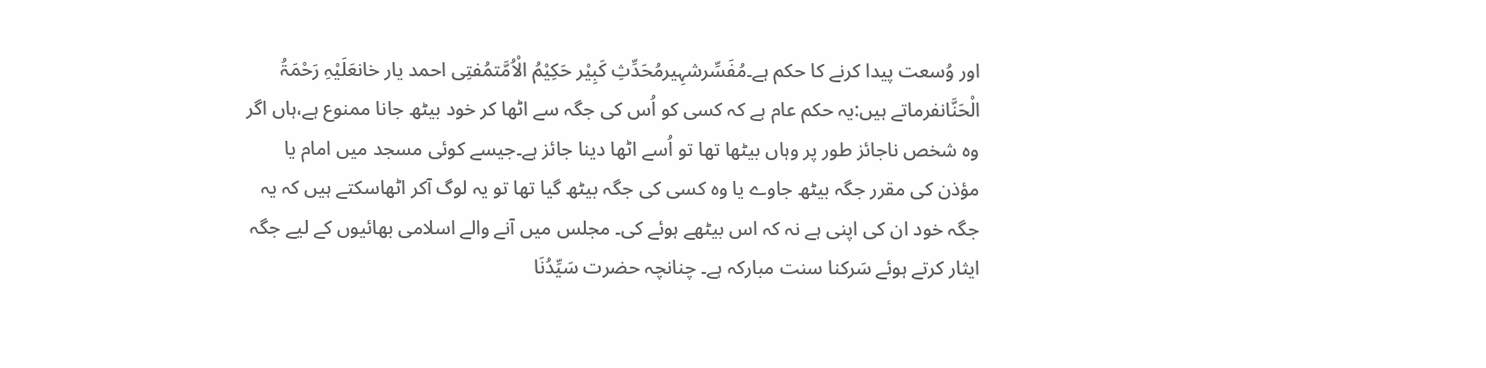اور وُسعت پیدا کرنے کا حکم ہے۔مُفَسِّرشہِیرمُحَدِّثِ کَبِیْر حَکِیْمُ الْاُمَّتمُفتِی احمد یار خانعَلَیْہِ رَحْمَۃُ الْحَنَّانفرماتے ہیں:یہ حکم عام ہے کہ کسی کو اُس کی جگہ سے اٹھا کر خود بیٹھ جانا ممنوع ہے،ہاں اگر وہ شخص ناجائز طور پر وہاں بیٹھا تھا تو اُسے اٹھا دینا جائز ہے۔جیسے کوئی مسجد میں امام یا مؤذن کی مقرر جگہ بیٹھ جاوے یا وہ کسی کی جگہ بیٹھ گیا تھا تو یہ لوگ آکر اٹھاسکتے ہیں کہ یہ جگہ خود ان کی اپنی ہے نہ کہ اس بیٹھے ہوئے کی۔ مجلس میں آنے والے اسلامی بھائیوں کے لیے جگہ ایثار کرتے ہوئے سَرکنا سنت مبارکہ ہے۔ چنانچہ حضرت سَیِّدُنَا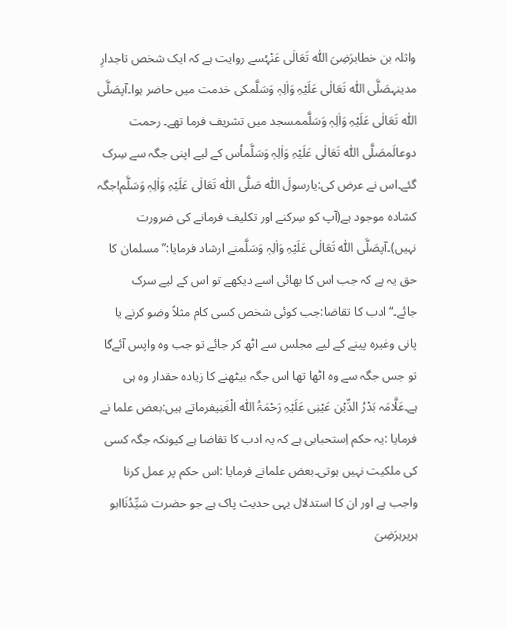واثلہ بن خطابرَضِیَ اللّٰہ تَعَالٰی عَنْہُسے روایت ہے کہ ایک شخص تاجدارِ مدینہصَلَّی اللّٰہ تَعَالٰی عَلَیْہِ وَاٰلِہٖ وَسَلَّمکی خدمت میں حاضر ہوا۔آپصَلَّی اللّٰہ تَعَالٰی عَلَیْہِ وَاٰلِہٖ وَسَلَّممسجد میں تشریف فرما تھے۔ رحمت دوعالَمصَلَّی اللّٰہ تَعَالٰی عَلَیْہِ وَاٰلِہٖ وَسَلَّماُس کے لیے اپنی جگہ سے سِرک گئے۔اس نے عرض کی:یارسولَ اللّٰہ صَلَّی اللّٰہ تَعَالٰی عَلَیْہِ وَاٰلِہٖ وَسَلَّم!جگہ کشادہ موجود ہے(آپ کو سِرکنے اور تکلیف فرمانے کی ضرورت نہیں)۔آپصَلَّی اللّٰہ تَعَالٰی عَلَیْہِ وَاٰلِہٖ وَسَلَّمنے ارشاد فرمایا:”مسلمان کا حق یہ ہے کہ جب اس کا بھائی اسے دیکھے تو اس کے لیے سرک جائے۔“ادب کا تقاضا:جب کوئی شخص کسی کام مثلاً وضو کرنے یا پانی وغیرہ پینے کے لیے مجلس سے اٹھ کر جائے تو جب وہ واپس آئےگا تو جس جگہ سے وہ اٹھا تھا اس جگہ بیٹھنے کا زیادہ حقدار وہ ہی ہے۔عَلَّامَہ بَدْرُ الدِّیْن عَیْنِی عَلَیْہِ رَحْمَۃُ اللّٰہ الْغَنِیفرماتے ہیں:بعض علما نے فرمایا :یہ حکم اِستحبابی ہے کہ یہ ادب کا تقاضا ہے کیونکہ جگہ کسی کی ملکیت نہیں ہوتی۔بعض علمانے فرمایا :اس حکم پر عمل کرنا واجب ہے اور ان کا استدلال یہی حدیث پاک ہے جو حضرت سَیِّدُنَاابو ہریرہرَضِیَ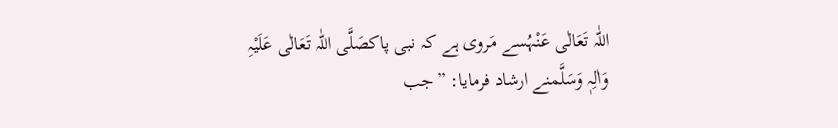اللّٰہ تَعَالٰی عَنْہُسے مَروی ہے کہ نبی پاکصَلَّی اللّٰہ تَعَالٰی عَلَیْہِ وَاٰلِہٖ وَسَلَّمنے ارشاد فرمایا: ”جب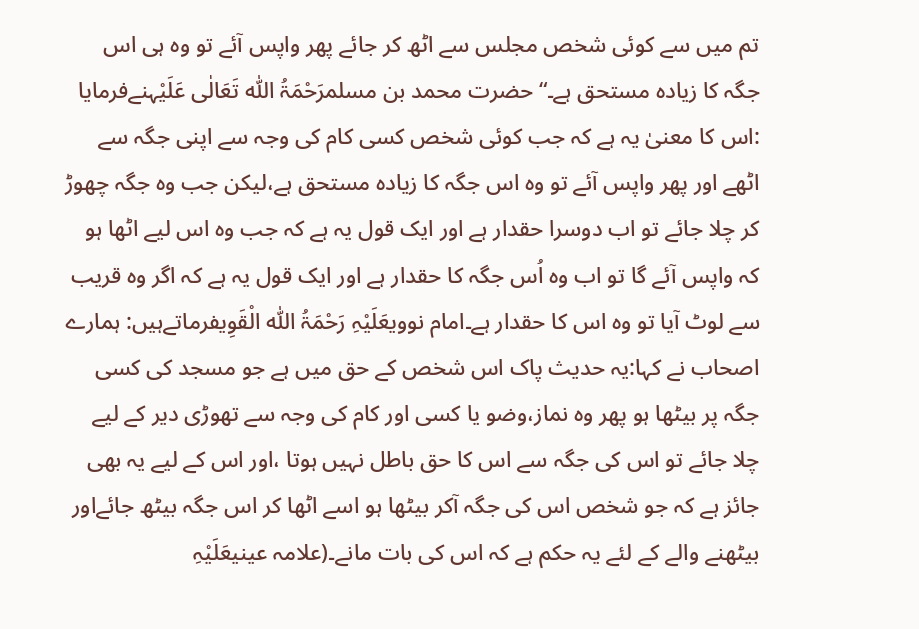تم میں سے کوئی شخص مجلس سے اٹھ کر جائے پھر واپس آئے تو وہ ہی اس جگہ کا زیادہ مستحق ہے۔“حضرت محمد بن مسلمرَحْمَۃُ اللّٰہ تَعَالٰی عَلَیْہنےفرمایا :اس کا معنیٰ یہ ہے کہ جب کوئی شخص کسی کام کی وجہ سے اپنی جگہ سے اٹھے اور پھر واپس آئے تو وہ اس جگہ کا زیادہ مستحق ہے،لیکن جب وہ جگہ چھوڑ کر چلا جائے تو اب دوسرا حقدار ہے اور ایک قول یہ ہے کہ جب وہ اس لیے اٹھا ہو کہ واپس آئے گا تو اب وہ اُس جگہ کا حقدار ہے اور ایک قول یہ ہے کہ اگر وہ قریب سے لوٹ آیا تو وہ اس کا حقدار ہے۔امام نوویعَلَیْہِ رَحْمَۃُ اللّٰہ الْقَوِیفرماتےہیں: ہمارے اصحاب نے کہا:یہ حدیث پاک اس شخص کے حق میں ہے جو مسجد کی کسی جگہ پر بیٹھا ہو پھر وہ نماز،وضو یا کسی اور کام کی وجہ سے تھوڑی دیر کے لیے چلا جائے تو اس کی جگہ سے اس کا حق باطل نہیں ہوتا ،اور اس کے لیے یہ بھی جائز ہے کہ جو شخص اس کی جگہ آکر بیٹھا ہو اسے اٹھا کر اس جگہ بیٹھ جائےاور بیٹھنے والے کے لئے یہ حکم ہے کہ اس کی بات مانے۔(علامہ عینیعَلَیْہِ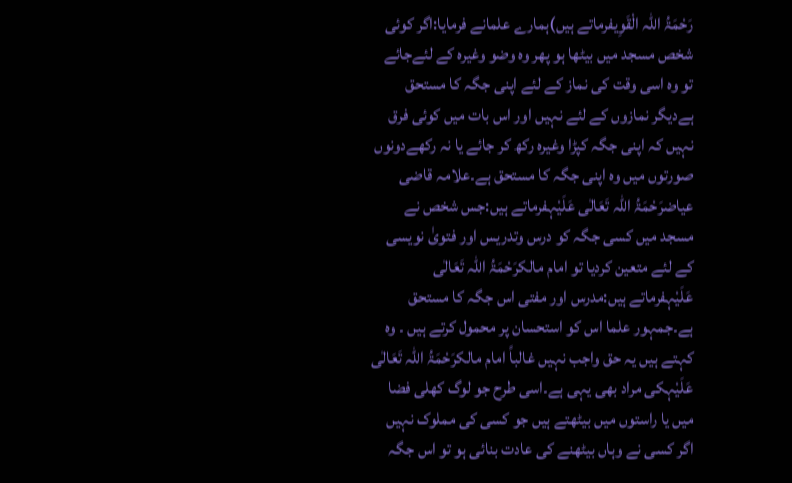رَحْمَۃُ اللّٰہ الْقَوِیفرماتے ہیں)ہمارے علمانے فرمایا:اگر کوئی شخص مسجد میں بیٹھا ہو پھر وہ وضو وغیرہ کے لئےجائے تو وہ اسی وقت کی نماز کے لئے اپنی جگہ کا مستحق ہےدیگر نمازوں کے لئے نہیں اور اس بات میں کوئی فرق نہیں کہ اپنی جگہ کپڑا وغیرہ رکھ کر جائے یا نہ رکھےدونوں صورتوں میں وہ اپنی جگہ کا مستحق ہے۔علامہ قاضی عیاضرَحْمَۃُ اللّٰہ تَعَالٰی عَلَیْہفرماتے ہیں:جس شخص نے مسجد میں کسی جگہ کو درس وتدریس اور فتویٰ نویسی کے لئے متعین کردیا تو امام مالکرَحْمَۃُ اللّٰہ تَعَالٰی عَلَیْہفرماتے ہیں:مدرس اور مفتی اس جگہ کا مستحق ہے۔جمہور علما اس کو استحسان پر محمول کرتے ہیں ۔ وہ کہتے ہیں یہ حق واجب نہیں غالباً امام مالکرَحْمَۃُ اللّٰہ تَعَالٰی عَلَیْہکی مراد بھی یہی ہے۔اسی طرح جو لوگ کھلی فضا میں یا راستوں میں بیٹھتے ہیں جو کسی کی مملوک نہیں اگر کسی نے وہاں بیٹھنے کی عادت بنائی ہو تو اس جگہ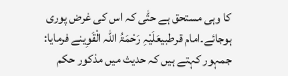کا وہی مستحق ہے حتّٰی کہ اس کی غرض پوری ہوجائے۔امام قرطبیعَلَیْہِ رَحْمَۃُ اللّٰہ الْقَوِینے فرمایا: جمہور کہتے ہیں کہ حدیث میں مذکور حکم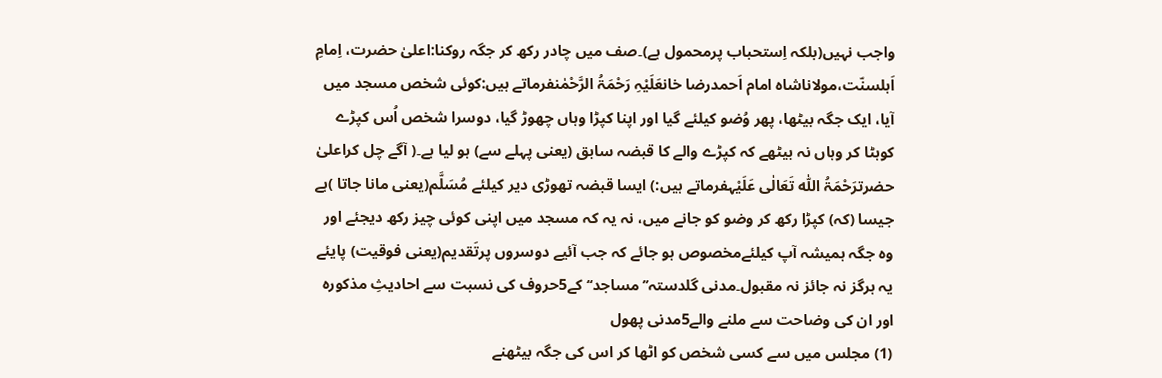واجب نہیں(بلکہ اِستحباب پرمحمول ہے)۔صف میں چادر رکھ کر جگہ روکنا:اعلیٰ حضرت، اِمامِ اَہلسنّت،مولاناشاہ امام اَحمدرضا خانعَلَیْہِ رَحْمَۃُ الرَّحْمٰنفرماتے ہیں:کوئی شخص مسجد میں آیا، ایک جگہ بیٹھا، پھر وُضو کیلئے گیا اور اپنا کپڑا وہاں چھوڑ گیا، دوسرا شخص اُس کپڑے کوہٹا کر وہاں نہ بیٹھے کہ کپڑے والے کا قبضہ سابق (یعنی پہلے سے) ہو لیا ہے۔( آگے چل کراعلیٰ حضرترَحْمَۃُ اللّٰہ تَعَالٰی عَلَیْہفرماتے ہیں:) ایسا قبضہ تھوڑی دیر کیلئے مُسَلَّم(یعنی مانا جاتا )ہے جیسا (کہ) کپڑا رکھ کر وضو کو جانے میں، نہ یہ کہ مسجد میں اپنی کوئی چیز رکھ دیجئے اور وہ جگہ ہمیشہ آپ کیلئےمخصوص ہو جائے کہ جب آئیے دوسروں پرتَقدیم(یعنی فوقیت) پایئے یہ ہرگز نہ جائز نہ مقبول۔مدنی گلدستہ’’مساجد‘‘کے5حروف کی نسبت سے احادیثِ مذکوره اور ان کی وضاحت سے ملنے والے5مدنی پھول
(1) مجلس میں سے کسی شخص کو اٹھا کر اس کی جگہ بیٹھنے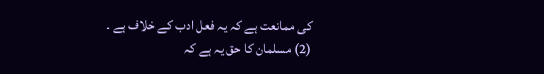کی ممانعت ہے کہ یہ فعل ادب کے خلاف ہے ۔
(2) مسلمان کا حق یہ ہے کہ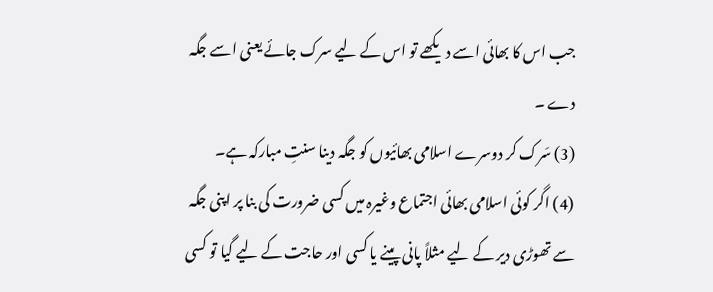جب اس کا بھائی اسے دیکھے تو اس کے لیے سرک جائے یعنی اسے جگہ دے ۔
(3) سَرک کر دوسرے اسلامی بھائیوں کو جگہ دینا سنتِ مبارکہ ہے۔
(4) اگر کوئی اسلامی بھائی اجتماع وغیرہ میں کسی ضرورت کی بنا پر اپنی جگہ سے تھوڑی دیر کے لیے مثلاً پانی پینے یا کسی اور حاجت کے لیے گیا تو کسی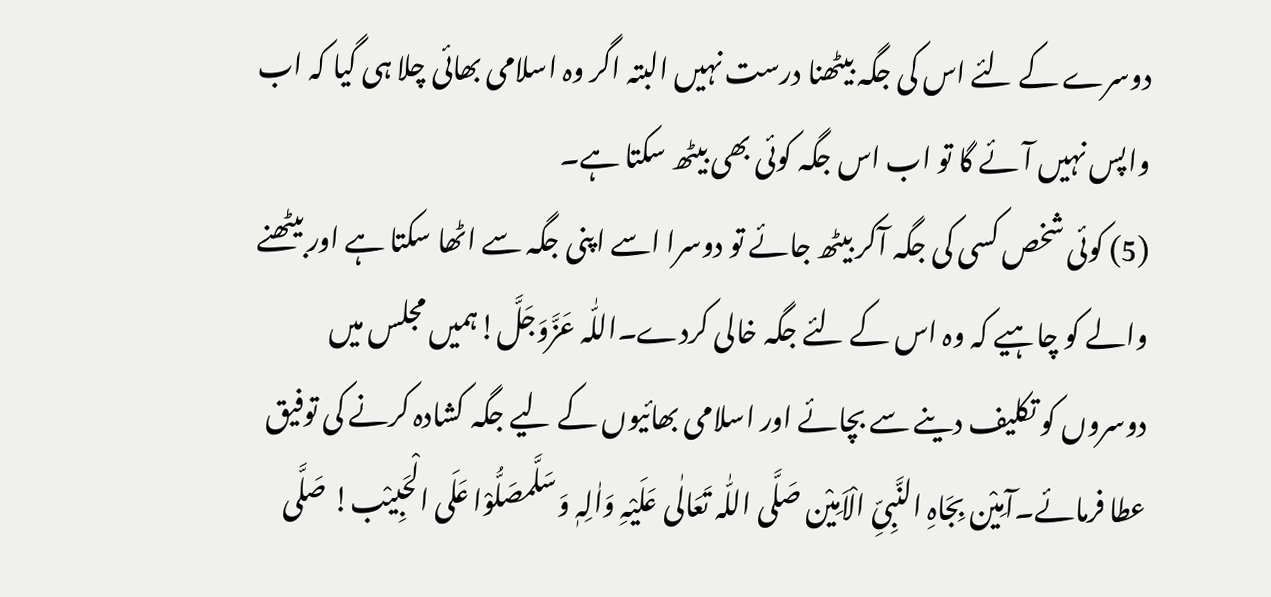دوسرے کے لئے اس کی جگہ بیٹھنا درست نہیں البتہ اگر وہ اسلامی بھائی چلا ہی گیا کہ اب واپس نہیں آئے گا تو اب اس جگہ کوئی بھی بیٹھ سکتا ہے۔
(5) کوئی شخص کسی کی جگہ آکر بیٹھ جائے تو دوسرا اسے اپنی جگہ سے اٹھا سکتا ہے اور بیٹھنے والے کو چاہیے کہ وہ اس کے لئے جگہ خالی کردے۔اللّٰہ عَزَّوَجَلَّ!ہمیں مجلس میں دوسروں کو تکلیف دینے سے بچائے اور اسلامی بھائیوں کے لیے جگہ کشادہ کرنے کی توفیق عطا فرمائے۔آمِیْن بِجَاہِ النَّبِیِّ الْاَمِیْن صَلَّی اللّٰہ تَعَالٰی عَلَیْہِ وَاٰلِہٖ وَسَلَّمصَلُّوْا عَلَی الْحَبِیْب! صَلَّی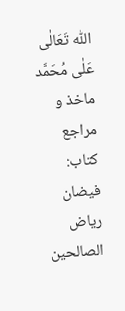اللّٰہ تَعَالٰی عَلٰی مُحَمَّد
ماخذ و مراجع
کتاب: فیضان ریاض الصالحین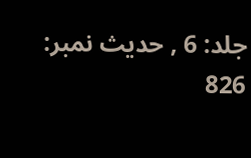جلد: 6 , حدیث نمبر: 826